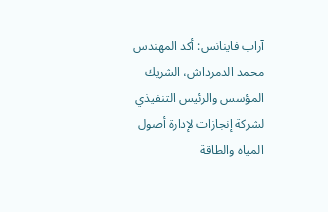آراب فاينانس: أكد المهندس محمد الدمرداش، الشريك المؤسس والرئيس التنفيذي لشركة إنجازات لإدارة أصول المياه والطاقة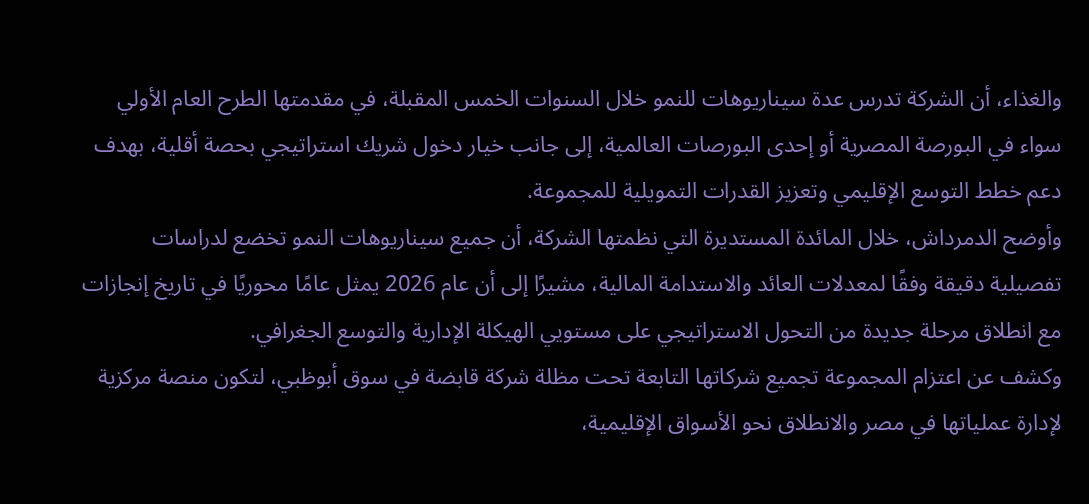والغذاء، أن الشركة تدرس عدة سيناريوهات للنمو خلال السنوات الخمس المقبلة، في مقدمتها الطرح العام الأولي سواء في البورصة المصرية أو إحدى البورصات العالمية، إلى جانب خيار دخول شريك استراتيجي بحصة أقلية، بهدف دعم خطط التوسع الإقليمي وتعزيز القدرات التمويلية للمجموعة.
وأوضح الدمرداش، خلال المائدة المستديرة التي نظمتها الشركة، أن جميع سيناريوهات النمو تخضع لدراسات تفصيلية دقيقة وفقًا لمعدلات العائد والاستدامة المالية، مشيرًا إلى أن عام 2026 يمثل عامًا محوريًا في تاريخ إنجازات مع انطلاق مرحلة جديدة من التحول الاستراتيجي على مستويي الهيكلة الإدارية والتوسع الجغرافي.
وكشف عن اعتزام المجموعة تجميع شركاتها التابعة تحت مظلة شركة قابضة في سوق أبوظبي، لتكون منصة مركزية لإدارة عملياتها في مصر والانطلاق نحو الأسواق الإقليمية،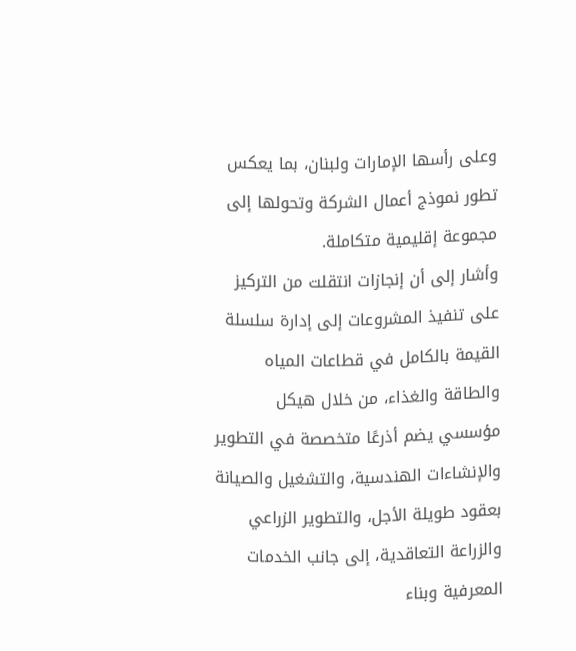وعلى رأسها الإمارات ولبنان، بما يعكس تطور نموذج أعمال الشركة وتحولها إلى مجموعة إقليمية متكاملة.
وأشار إلى أن إنجازات انتقلت من التركيز على تنفيذ المشروعات إلى إدارة سلسلة القيمة بالكامل في قطاعات المياه والطاقة والغذاء، من خلال هيكل مؤسسي يضم أذرعًا متخصصة في التطوير والإنشاءات الهندسية، والتشغيل والصيانة بعقود طويلة الأجل، والتطوير الزراعي والزراعة التعاقدية، إلى جانب الخدمات المعرفية وبناء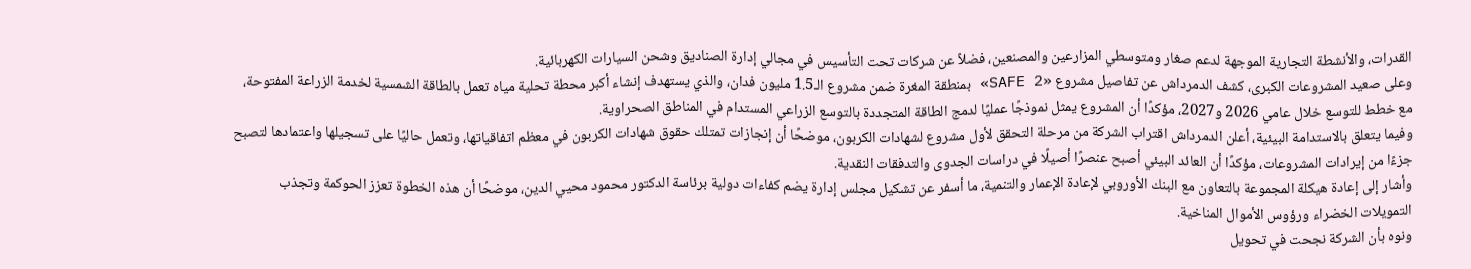القدرات، والأنشطة التجارية الموجهة لدعم صغار ومتوسطي المزارعين والمصنعين، فضلاً عن شركات تحت التأسيس في مجالي إدارة الصناديق وشحن السيارات الكهربائية.
وعلى صعيد المشروعات الكبرى، كشف الدمرداش عن تفاصيل مشروع «SAFE 2» بمنطقة المغرة ضمن مشروع الـ1.5 مليون فدان، والذي يستهدف إنشاء أكبر محطة تحلية مياه تعمل بالطاقة الشمسية لخدمة الزراعة المفتوحة، مع خطط للتوسع خلال عامي 2026 و2027، مؤكدًا أن المشروع يمثل نموذجًا عمليًا لدمج الطاقة المتجددة بالتوسع الزراعي المستدام في المناطق الصحراوية.
وفيما يتعلق بالاستدامة البيئية، أعلن الدمرداش اقتراب الشركة من مرحلة التحقق لأول مشروع لشهادات الكربون، موضحًا أن إنجازات تمتلك حقوق شهادات الكربون في معظم اتفاقياتها، وتعمل حاليًا على تسجيلها واعتمادها لتصبح جزءًا من إيرادات المشروعات، مؤكدًا أن العائد البيئي أصبح عنصرًا أصيلًا في دراسات الجدوى والتدفقات النقدية.
وأشار إلى إعادة هيكلة المجموعة بالتعاون مع البنك الأوروبي لإعادة الإعمار والتنمية، ما أسفر عن تشكيل مجلس إدارة يضم كفاءات دولية برئاسة الدكتور محمود محيي الدين، موضحًا أن هذه الخطوة تعزز الحوكمة وتجذب التمويلات الخضراء ورؤوس الأموال المناخية.
ونوه بأن الشركة نجحت في تحويل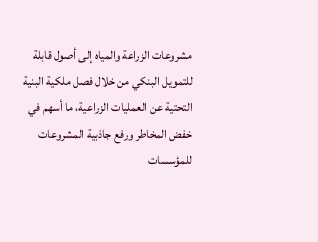مشروعات الزراعة والمياه إلى أصول قابلة للتمويل البنكي من خلال فصل ملكية البنية التحتية عن العمليات الزراعية، ما أسهم في خفض المخاطر ورفع جاذبية المشروعات للمؤسسات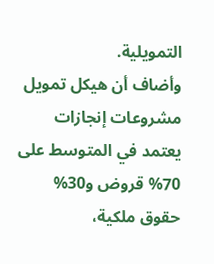التمويلية.
وأضاف أن هيكل تمويل مشروعات إنجازات يعتمد في المتوسط على 70% قروض و30% حقوق ملكية،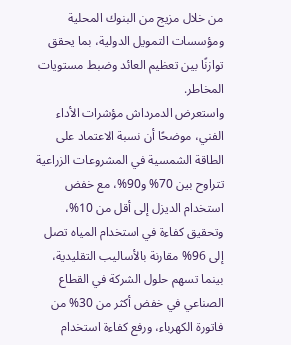من خلال مزيج من البنوك المحلية ومؤسسات التمويل الدولية، بما يحقق توازنًا بين تعظيم العائد وضبط مستويات المخاطر.
واستعرض الدمرداش مؤشرات الأداء الفني، موضحًا أن نسبة الاعتماد على الطاقة الشمسية في المشروعات الزراعية تتراوح بين 70% و90%، مع خفض استخدام الديزل إلى أقل من 10%، وتحقيق كفاءة في استخدام المياه تصل إلى 96% مقارنة بالأساليب التقليدية، بينما تسهم حلول الشركة في القطاع الصناعي في خفض أكثر من 30% من فاتورة الكهرباء، ورفع كفاءة استخدام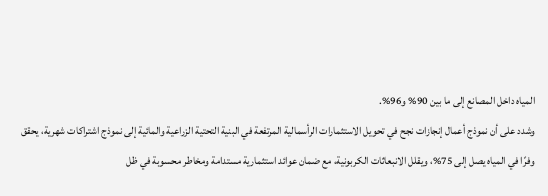المياه داخل المصانع إلى ما بين 90% و96%.
وشدد على أن نموذج أعمال إنجازات نجح في تحويل الاستثمارات الرأسمالية المرتفعة في البنية التحتية الزراعية والمائية إلى نموذج اشتراكات شهرية، يحقق وفرًا في المياه يصل إلى 75%، ويقلل الانبعاثات الكربونية، مع ضمان عوائد استثمارية مستدامة ومخاطر محسوبة في ظل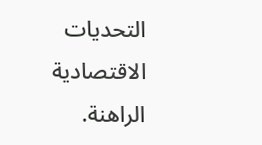التحديات الاقتصادية الراهنة.